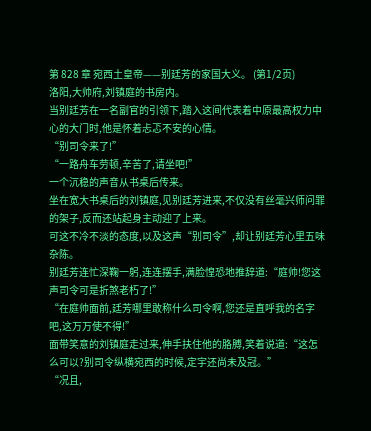第 828 章 宛西土皇帝——别廷芳的家国大义。 (第1/2页)
洛阳,大帅府,刘镇庭的书房内。
当别廷芳在一名副官的引领下,踏入这间代表着中原最高权力中心的大门时,他是怀着忐忑不安的心情。
“别司令来了!”
“一路舟车劳顿,辛苦了,请坐吧!”
一个沉稳的声音从书桌后传来。
坐在宽大书桌后的刘镇庭,见别廷芳进来,不仅没有丝毫兴师问罪的架子,反而还站起身主动迎了上来。
可这不冷不淡的态度,以及这声“别司令”,却让别廷芳心里五味杂陈。
别廷芳连忙深鞠一躬,连连摆手,满脸惶恐地推辞道:“庭帅!您这声司令可是折煞老朽了!”
“在庭帅面前,廷芳哪里敢称什么司令啊,您还是直呼我的名字吧,这万万使不得!”
面带笑意的刘镇庭走过来,伸手扶住他的胳膊,笑着说道:“这怎么可以?别司令纵横宛西的时候,定宇还尚未及冠。”
“况且,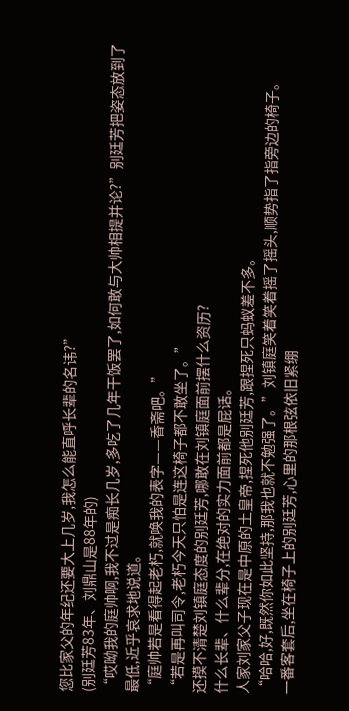您比家父的年纪还要大上几岁,我怎么能直呼长辈的名讳?”
(别廷芳83年、刘鼎山是88年的)
“哎呦我的庭帅啊,我不过是痴长几岁,多吃了几年干饭罢了,如何敢与大帅相提并论?”别廷芳把姿态放到了最低,近乎哀求地说道。
“庭帅若是看得起老朽,就唤我的表字——香斋吧。”
“若是再叫司令,老朽今天只怕是连这椅子都不敢坐了。”
还摸不清楚刘镇庭态度的别廷芳,哪敢在刘镇庭面前摆什么资历?
什么长辈、什么辈分,在绝对的实力面前都是屁话。
人家刘家父子现在是中原的土皇帝,捏死他别廷芳,跟捏死只蚂蚁差不多。
“哈哈,好,既然你如此坚持,那我也就不勉强了。”刘镇庭笑着笑着摇了摇头,顺势指了指旁边的椅子。
一番客套后,坐在椅子上的别廷芳,心里的那根弦依旧紧绷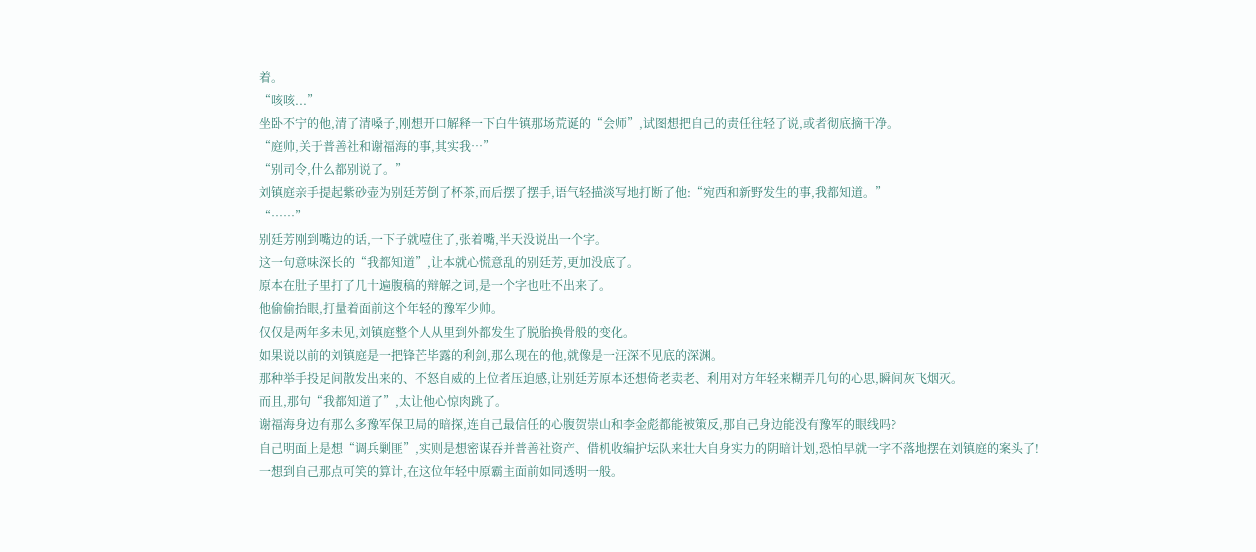着。
“咳咳...”
坐卧不宁的他,清了清嗓子,刚想开口解释一下白牛镇那场荒诞的“会师”,试图想把自己的责任往轻了说,或者彻底摘干净。
“庭帅,关于普善社和谢福海的事,其实我…”
“别司令,什么都别说了。”
刘镇庭亲手提起紫砂壶为别廷芳倒了杯茶,而后摆了摆手,语气轻描淡写地打断了他:“宛西和新野发生的事,我都知道。”
“……”
别廷芳刚到嘴边的话,一下子就噎住了,张着嘴,半天没说出一个字。
这一句意味深长的“我都知道”,让本就心慌意乱的别廷芳,更加没底了。
原本在肚子里打了几十遍腹稿的辩解之词,是一个字也吐不出来了。
他偷偷抬眼,打量着面前这个年轻的豫军少帅。
仅仅是两年多未见,刘镇庭整个人从里到外都发生了脱胎换骨般的变化。
如果说以前的刘镇庭是一把锋芒毕露的利剑,那么现在的他,就像是一汪深不见底的深渊。
那种举手投足间散发出来的、不怒自威的上位者压迫感,让别廷芳原本还想倚老卖老、利用对方年轻来糊弄几句的心思,瞬间灰飞烟灭。
而且,那句“我都知道了”,太让他心惊肉跳了。
谢福海身边有那么多豫军保卫局的暗探,连自己最信任的心腹贺崇山和李金彪都能被策反,那自己身边能没有豫军的眼线吗?
自己明面上是想“调兵剿匪”,实则是想密谋吞并普善社资产、借机收编护坛队来壮大自身实力的阴暗计划,恐怕早就一字不落地摆在刘镇庭的案头了!
一想到自己那点可笑的算计,在这位年轻中原霸主面前如同透明一般。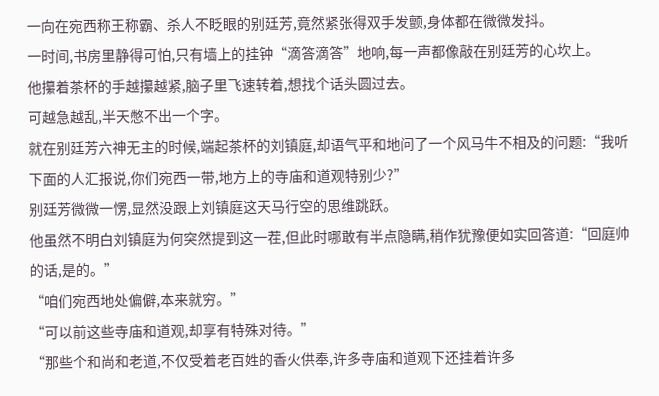一向在宛西称王称霸、杀人不眨眼的别廷芳,竟然紧张得双手发颤,身体都在微微发抖。
一时间,书房里静得可怕,只有墙上的挂钟“滴答滴答”地响,每一声都像敲在别廷芳的心坎上。
他攥着茶杯的手越攥越紧,脑子里飞速转着,想找个话头圆过去。
可越急越乱,半天憋不出一个字。
就在别廷芳六神无主的时候,端起茶杯的刘镇庭,却语气平和地问了一个风马牛不相及的问题:“我听下面的人汇报说,你们宛西一带,地方上的寺庙和道观特别少?”
别廷芳微微一愣,显然没跟上刘镇庭这天马行空的思维跳跃。
他虽然不明白刘镇庭为何突然提到这一茬,但此时哪敢有半点隐瞒,稍作犹豫便如实回答道:“回庭帅的话,是的。”
“咱们宛西地处偏僻,本来就穷。”
“可以前这些寺庙和道观,却享有特殊对待。”
“那些个和尚和老道,不仅受着老百姓的香火供奉,许多寺庙和道观下还挂着许多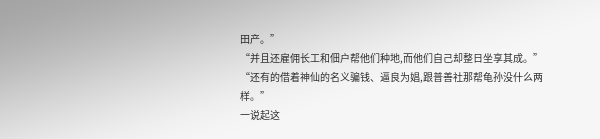田产。”
“并且还雇佣长工和佃户帮他们种地,而他们自己却整日坐享其成。”
“还有的借着神仙的名义骗钱、逼良为娼,跟普善社那帮龟孙没什么两样。”
一说起这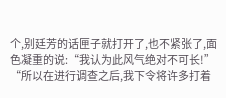个,别廷芳的话匣子就打开了,也不紧张了,面色凝重的说:“我认为此风气绝对不可长!”
“所以在进行调查之后,我下令将许多打着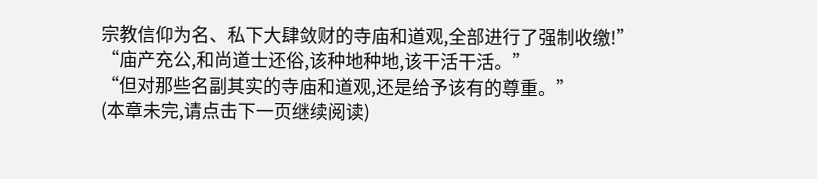宗教信仰为名、私下大肆敛财的寺庙和道观,全部进行了强制收缴!”
“庙产充公,和尚道士还俗,该种地种地,该干活干活。”
“但对那些名副其实的寺庙和道观,还是给予该有的尊重。”
(本章未完,请点击下一页继续阅读)